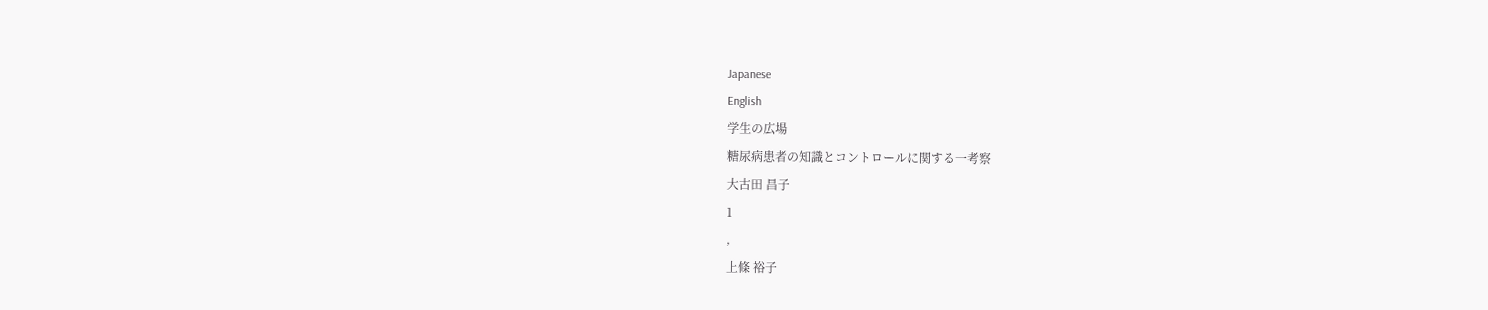Japanese
English
学生の広場
糖尿病患者の知識とコントロールに関する一考察
大古田 昌子
1
,
上條 裕子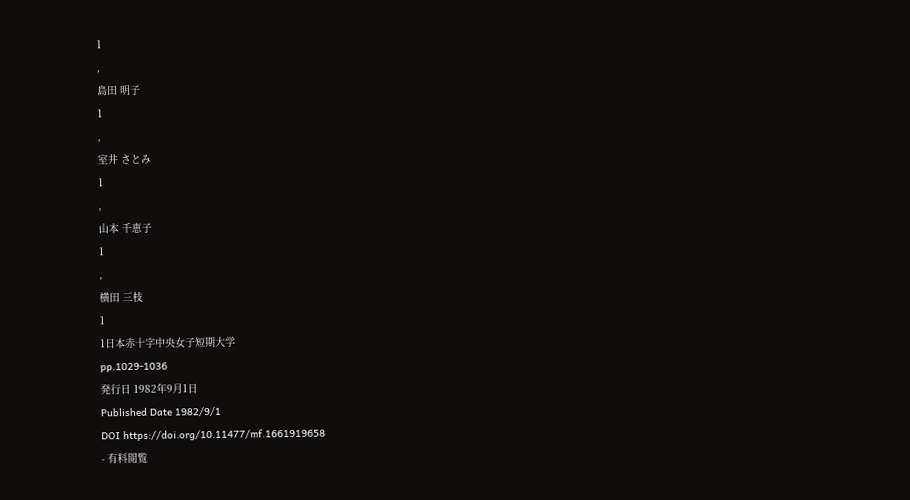1
,
島田 明子
1
,
室井 さとみ
1
,
山本 千恵子
1
,
横田 三枝
1
1日本赤十字中央女子短期大学
pp.1029-1036
発行日 1982年9月1日
Published Date 1982/9/1
DOI https://doi.org/10.11477/mf.1661919658
- 有料閲覧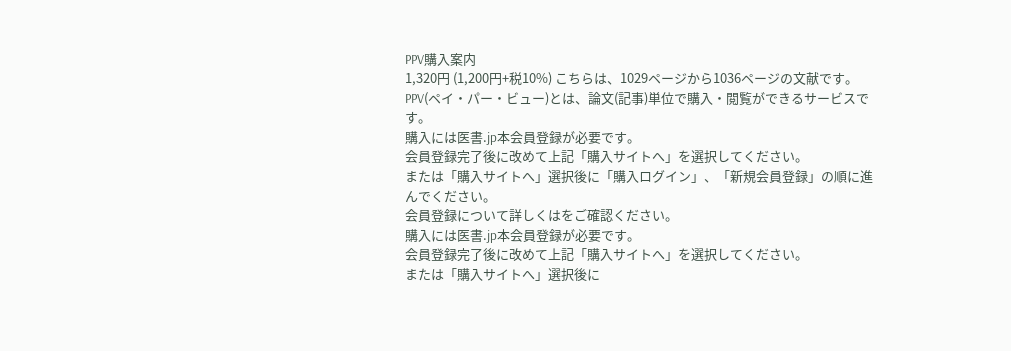PPV購入案内
1,320円 (1,200円+税10%) こちらは、1029ページから1036ページの文献です。
PPV(ペイ・パー・ビュー)とは、論文(記事)単位で購入・閲覧ができるサービスです。
購入には医書.jp本会員登録が必要です。
会員登録完了後に改めて上記「購入サイトへ」を選択してください。
または「購入サイトへ」選択後に「購入ログイン」、「新規会員登録」の順に進んでください。
会員登録について詳しくはをご確認ください。
購入には医書.jp本会員登録が必要です。
会員登録完了後に改めて上記「購入サイトへ」を選択してください。
または「購入サイトへ」選択後に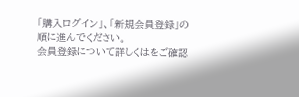「購入ログイン」、「新規会員登録」の順に進んでください。
会員登録について詳しくはをご確認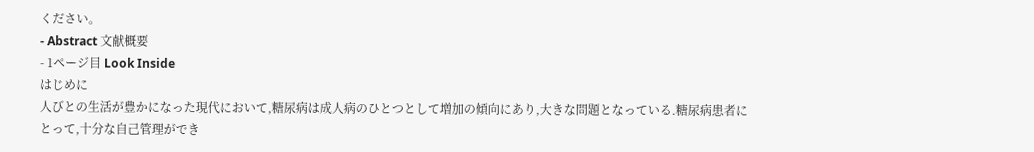ください。
- Abstract 文献概要
- 1ページ目 Look Inside
はじめに
人びとの生活が豊かになった現代において,糖尿病は成人病のひとつとして増加の傾向にあり,大きな問題となっている.糖尿病患者にとって,十分な自己管理ができ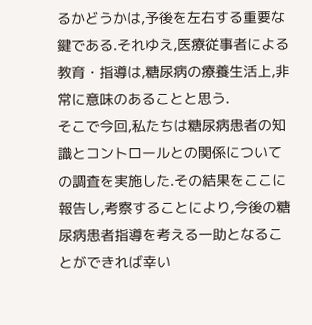るかどうかは,予後を左右する重要な鍵である.それゆえ,医療従事者による教育・指導は,糖尿病の療養生活上,非常に意味のあることと思う.
そこで今回,私たちは糖尿病患者の知識とコントロールとの関係についての調査を実施した.その結果をここに報告し,考察することにより,今後の糖尿病患者指導を考える一助となることができれば幸い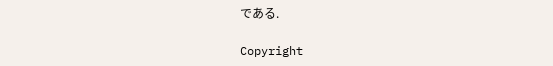である.

Copyright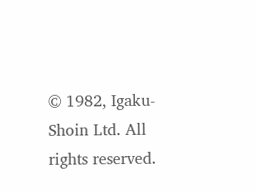© 1982, Igaku-Shoin Ltd. All rights reserved.